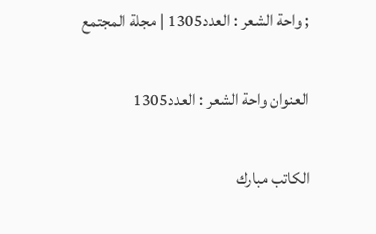; واحة الشعر : العدد1305 | مجلة المجتمع

العنوان واحة الشعر : العدد1305

الكاتب مبارك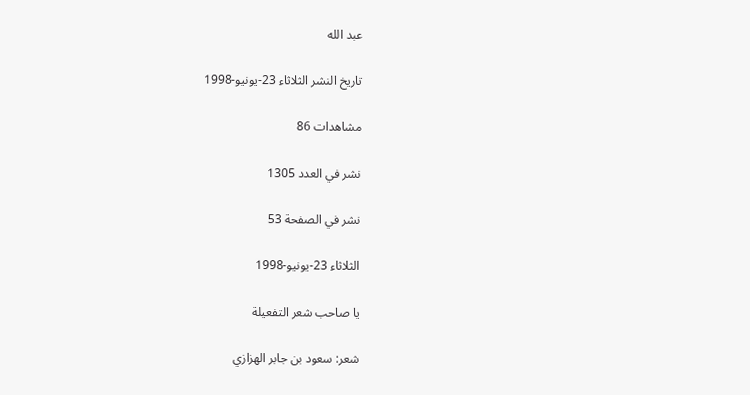عبد الله

تاريخ النشر الثلاثاء 23-يونيو-1998

مشاهدات 86

نشر في العدد 1305

نشر في الصفحة 53

الثلاثاء 23-يونيو-1998

يا صاحب شعر التفعيلة

شعر: سعود بن جابر الهزازي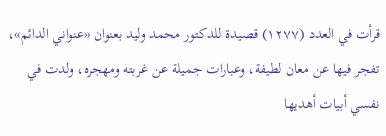قرأت في العدد (۱۲۷۷) قصيدة للدكتور محمد وليد بعنوان «عنواني الدائم»، تفجر فيها عن معان لطيفة، وعبارات جميلة عن غربته ومهجره، ولدت في نفسي أبيات أهديها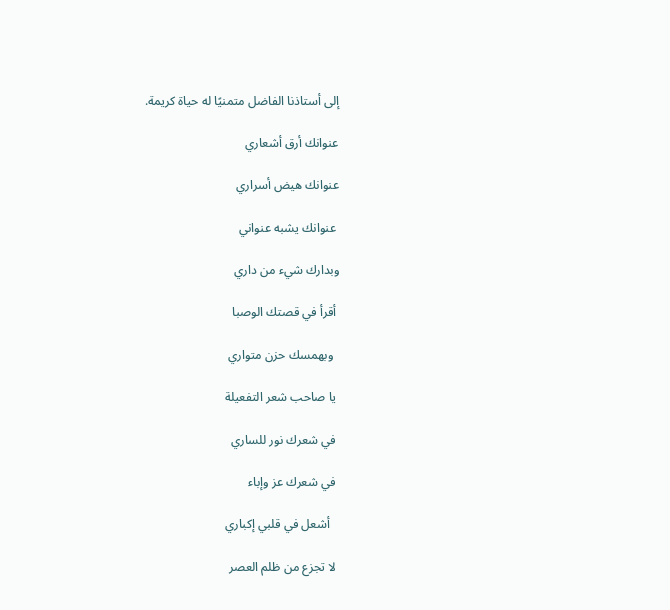إلى أستاذنا الفاضل متمنيًا له حياة كريمة.

عنوانك أرق أشعاري

عنوانك هيض أسراري

 عنوانك يشبه عنواني

وبدارك شيء من داري

 أقرأ في قصتك الوصبا

  وبهمسك حزن متواري

 يا صاحب شعر التفعيلة

 في شعرك نور للساري

 في شعرك عز وإباء

   أشعل في قلبي إكباري

 لا تجزع من ظلم العصر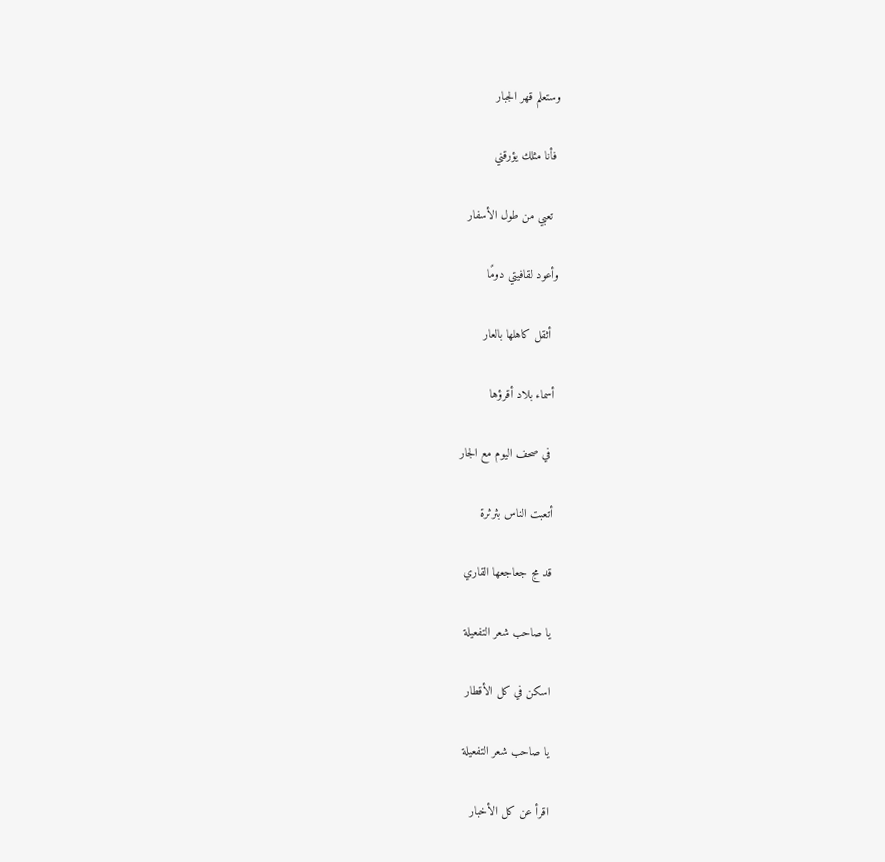وستعلم قهر الجبار

 فأنا مثلك يؤرقني

  تعبي من طول الأسفار

وأعود لقافيتي دومًا

  أثقل كاهلها بالعار

 أسماء بلاد أقرؤها

  في صحف اليوم مع الجار

 أتعبت الناس بثرثرة

 قد مج جعاجعها القاري

 يا صاحب شعر التفعيلة

 اسكن في كل الأقطار

 يا صاحب شعر التفعيلة

 اقرأ عن كل الأخبار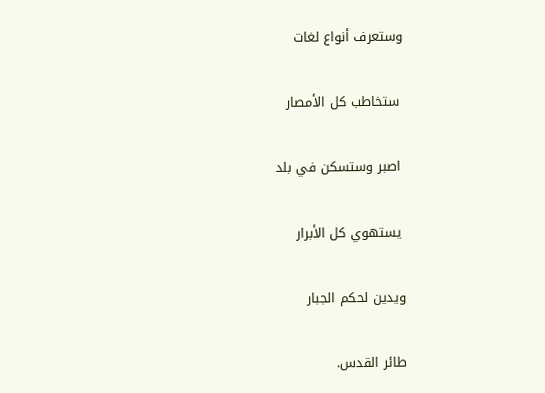وستعرف أنواع لغات

 ستخاطب كل الأمصار

 اصبر وستسكن في بلد

 يستهوي كل الأبرار

ويدين لحكم الجبار

طائر القدس.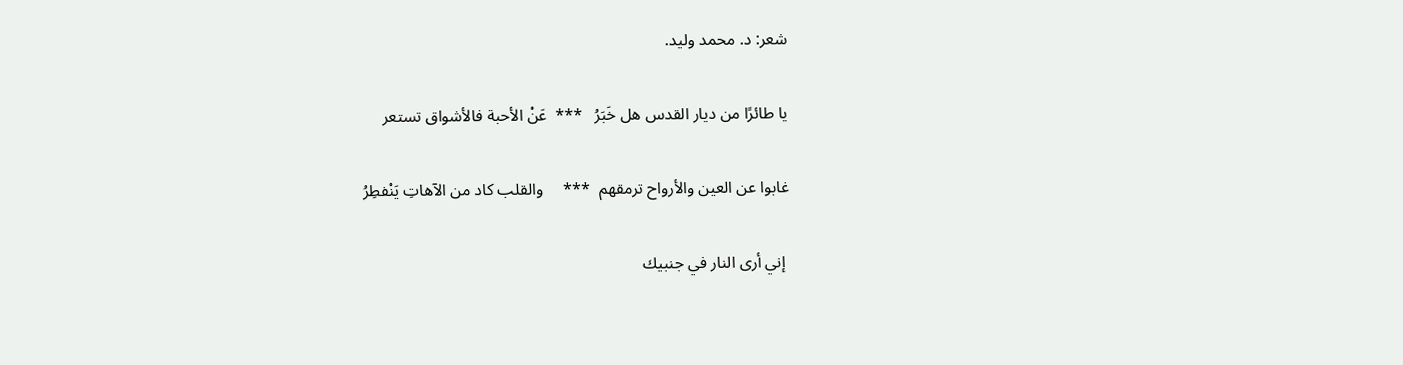شعر: د. محمد ولید.

يا طائرًا من ديار القدس هل خَبَرُ   ***  عَنْ الأحبة فالأشواق تستعر

غابوا عن العين والأرواح ترمقهم  ***     والقلب كاد من الآهاتِ يَنْفطِرُ

 إني أرى النار في جنبيك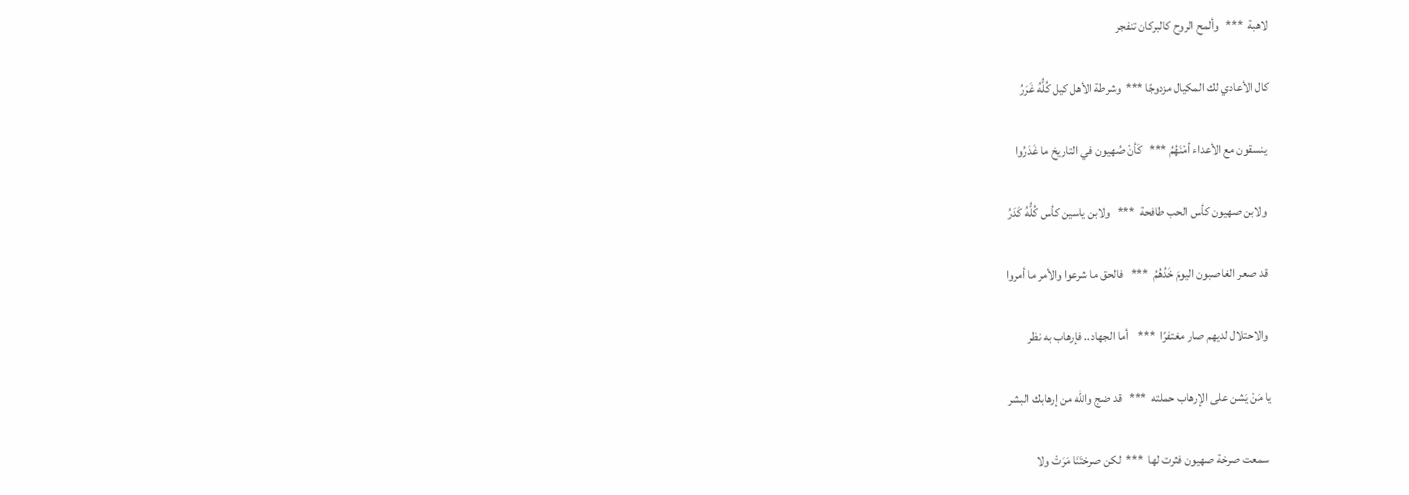لاهبة  ***   وألمح الروح كالبركان تنفجر

كال الأعادي لك المكيال مزدوجًا ***  وشرطة الأهل كيل كُلُّهُ غَرَرُ

 ينسقون مع الأعداء أمْنَهُمُ ***   كَأنْ صُهيون في التاريخ ما غَدَرُوا

 ولابن صهيون كأس الحب طافحة  ***   ولابن ياسين كأس كُلُّهُ كَدَرُ

 قد صعر الغاصبون اليومَ خَدُهُمُ  ***   فالحق ما شرعوا والأمر ما أمروا

 والاحتلال لديهم صار مغتفرًا  ***    أما الجهاد.. فإرهاب به نظر

يا مَنْ يَشن على الإرهاب حملته  ***   قد ضج والله من إرهابك البشر

 سمعت صرخة صهيون فثرت لها  ***  لكن صرختَنَا مَرَتْ ولا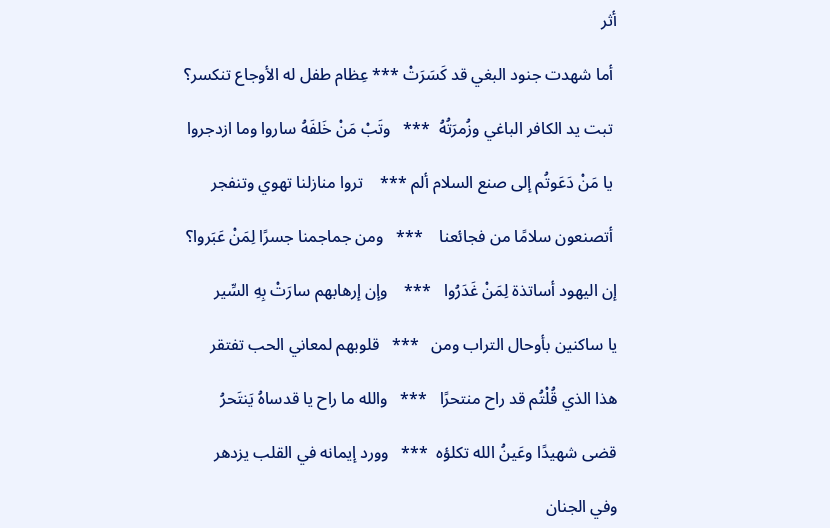أثر

 أما شهدت جنود البغي قد كَسَرَتْ *** عِظام طفل له الأوجاع تنكسر؟

 تبت يد الكافر الباغي وزُمرَتُهُ  ***   وتَبْ مَنْ خَلفَهُ ساروا وما ازدجروا

 يا مَنْ دَعَوتُم إلى صنع السلام ألم ***    تروا منازلنا تهوي وتنفجر

 أتصنعون سلامًا من فجائعنا    ***   ومن جماجمنا جسرًا لِمَنْ عَبَروا؟

إن اليهود أساتذة لِمَنْ غَدَرُوا   ***    وإن إرهابهم سارَتْ بِهِ السِّير

يا ساكنين بأوحال التراب ومن   ***   قلوبهم لمعاني الحب تفتقر

هذا الذي قُلْتُم قد راح منتحرًا   ***   والله ما راح يا قدساهُ يَنتَحرُ

قضى شهيدًا وعَينُ الله تكلؤه  ***   وورد إيمانه في القلب يزدهر

وفي الجنان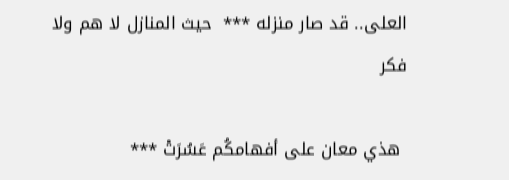العلى.. قد صار منزله ***  حيث المنازل لا هم ولا فكر

 هذي معان على أفهامكُم عَسُرَتْ ***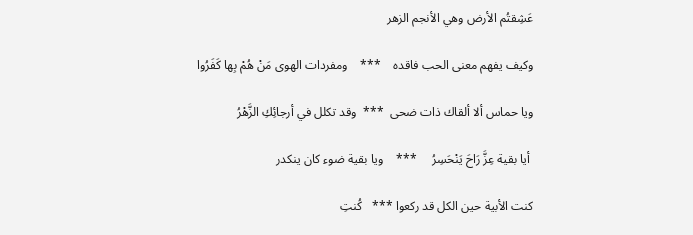عَشِقتُم الأرض وهي الأنجم الزهر

وكيف يفهم معنى الحب فاقده    ***    ومفردات الهوى مَنْ هُمْ بِها كَفَرُوا

ويا حماس ألا ألقاك ذات ضحى  ***  وقد تكلل في أرجائِكِ الزَّهْرُ

 أيا بقية عِزَّ رَاحَ يَنْحَسِرُ     ***    ويا بقية ضوء كان ينكدر

كنت الأبية حين الكل قد ركعوا ***   كُنتِ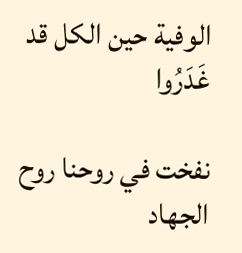الوفية حين الكل قد غَدَرُوا

نفخت في روحنا روح الجهاد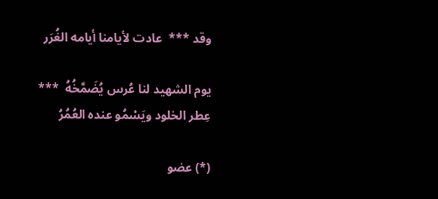وقد ***  عادت لأيامنا أيامه الغُرَر

يوم الشهيد لنا عُرس يُضَمَّخُهُ  ***   عِطر الخلود ويَسْمُو عنده العُمُرُ

(*) عضو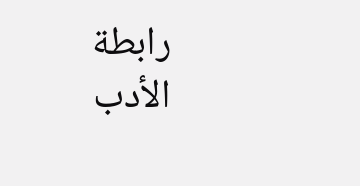رابطة الأدب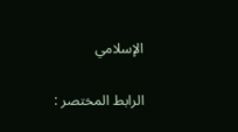الإسلامي

الرابط المختصر :